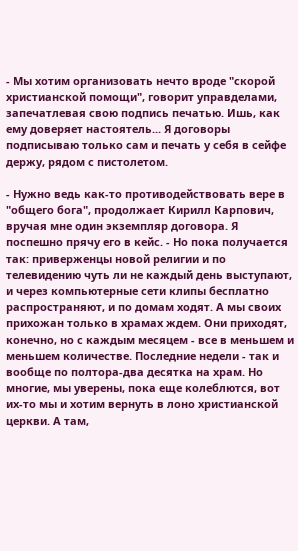- Мы хотим организовать нечто вроде "скорой христианской помощи", говорит управделами, запечатлевая свою подпись печатью. Ишь, как ему доверяет настоятель... Я договоры подписываю только сам и печать у себя в сейфе держу, рядом с пистолетом.

- Нужно ведь как-то противодействовать вере в "общего бога", продолжает Кирилл Карпович, вручая мне один экземпляр договора. Я поспешно прячу его в кейс. - Но пока получается так: приверженцы новой религии и по телевидению чуть ли не каждый день выступают, и через компьютерные сети клипы бесплатно распространяют, и по домам ходят. А мы своих прихожан только в храмах ждем. Они приходят, конечно, но с каждым месяцем - все в меньшем и меньшем количестве. Последние недели - так и вообще по полтора-два десятка на храм. Но многие, мы уверены, пока еще колеблются, вот их-то мы и хотим вернуть в лоно христианской церкви. А там,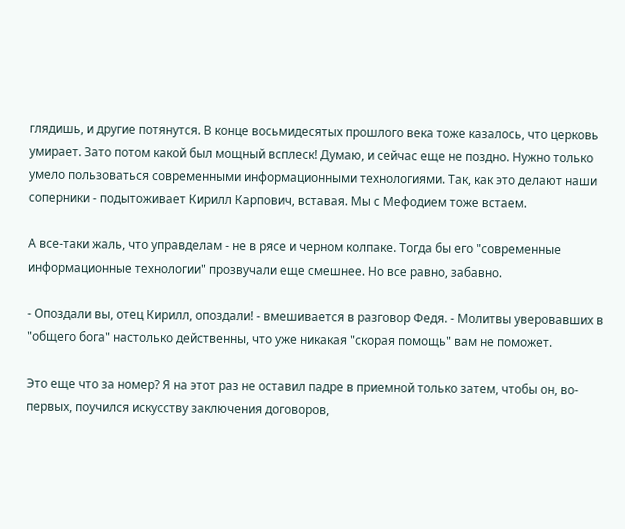глядишь, и другие потянутся. В конце восьмидесятых прошлого века тоже казалось, что церковь умирает. Зато потом какой был мощный всплеск! Думаю, и сейчас еще не поздно. Нужно только умело пользоваться современными информационными технологиями. Так, как это делают наши соперники - подытоживает Кирилл Карпович, вставая. Мы с Мефодием тоже встаем.

А все-таки жаль, что управделам - не в рясе и черном колпаке. Тогда бы его "современные информационные технологии" прозвучали еще смешнее. Но все равно, забавно.

- Опоздали вы, отец Кирилл, опоздали! - вмешивается в разговор Федя. - Молитвы уверовавших в "общего бога" настолько действенны, что уже никакая "скорая помощь" вам не поможет.

Это еще что за номер? Я на этот раз не оставил падре в приемной только затем, чтобы он, во-первых, поучился искусству заключения договоров,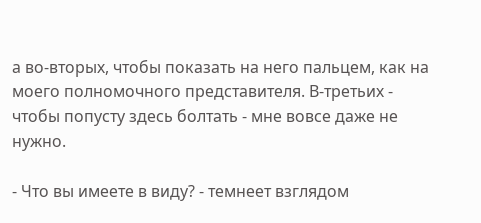а во-вторых, чтобы показать на него пальцем, как на моего полномочного представителя. В-третьих - чтобы попусту здесь болтать - мне вовсе даже не нужно.

- Что вы имеете в виду? - темнеет взглядом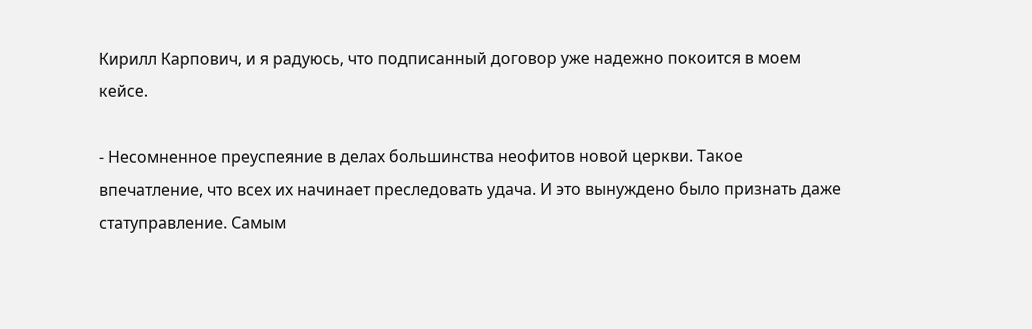Кирилл Карпович, и я радуюсь, что подписанный договор уже надежно покоится в моем кейсе.

- Несомненное преуспеяние в делах большинства неофитов новой церкви. Такое впечатление, что всех их начинает преследовать удача. И это вынуждено было признать даже статуправление. Самым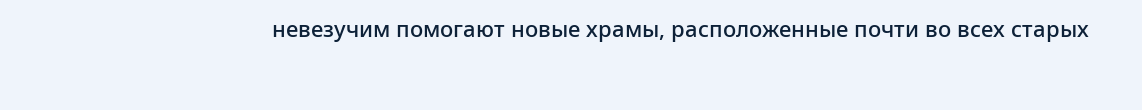невезучим помогают новые храмы, расположенные почти во всех старых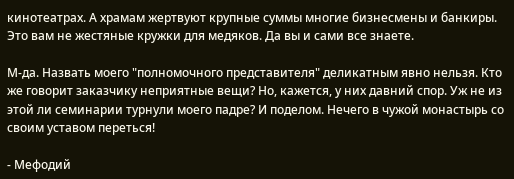кинотеатрах. А храмам жертвуют крупные суммы многие бизнесмены и банкиры. Это вам не жестяные кружки для медяков. Да вы и сами все знаете.

М-да. Назвать моего "полномочного представителя" деликатным явно нельзя. Кто же говорит заказчику неприятные вещи? Но, кажется, у них давний спор. Уж не из этой ли семинарии турнули моего падре? И поделом. Нечего в чужой монастырь со своим уставом переться!

- Мефодий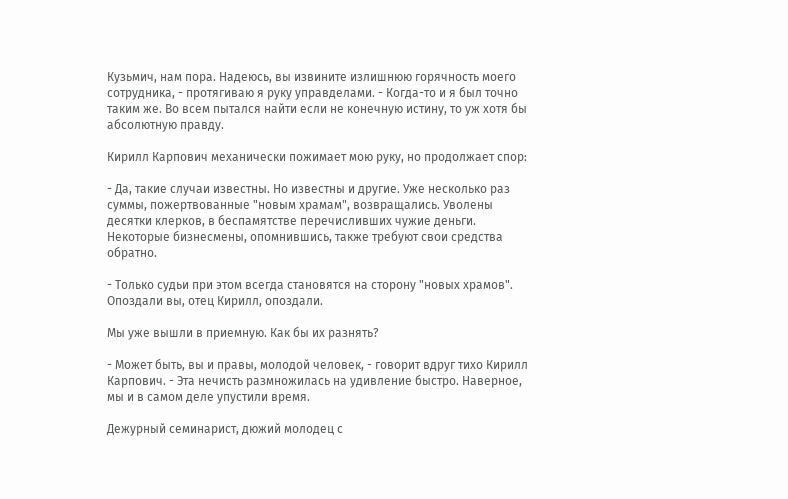Кузьмич, нам пора. Надеюсь, вы извините излишнюю горячность моего сотрудника, - протягиваю я руку управделами. - Когда-то и я был точно таким же. Во всем пытался найти если не конечную истину, то уж хотя бы абсолютную правду.

Кирилл Карпович механически пожимает мою руку, но продолжает спор:

- Да, такие случаи известны. Но известны и другие. Уже несколько раз суммы, пожертвованные "новым храмам", возвращались. Уволены десятки клерков, в беспамятстве перечисливших чужие деньги. Некоторые бизнесмены, опомнившись, также требуют свои средства обратно.

- Только судьи при этом всегда становятся на сторону "новых храмов". Опоздали вы, отец Кирилл, опоздали.

Мы уже вышли в приемную. Как бы их разнять?

- Может быть, вы и правы, молодой человек, - говорит вдруг тихо Кирилл Карпович. - Эта нечисть размножилась на удивление быстро. Наверное, мы и в самом деле упустили время.

Дежурный семинарист, дюжий молодец с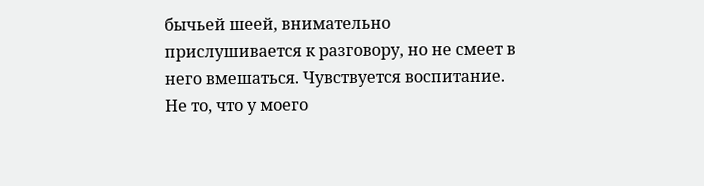бычьей шеей, внимательно прислушивается к разговору, но не смеет в него вмешаться. Чувствуется воспитание. Не то, что у моего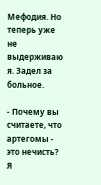Мефодия. Но теперь уже не выдерживаю я. Задел за больное.

- Почему вы считаете, что артегомы - это нечисть? Я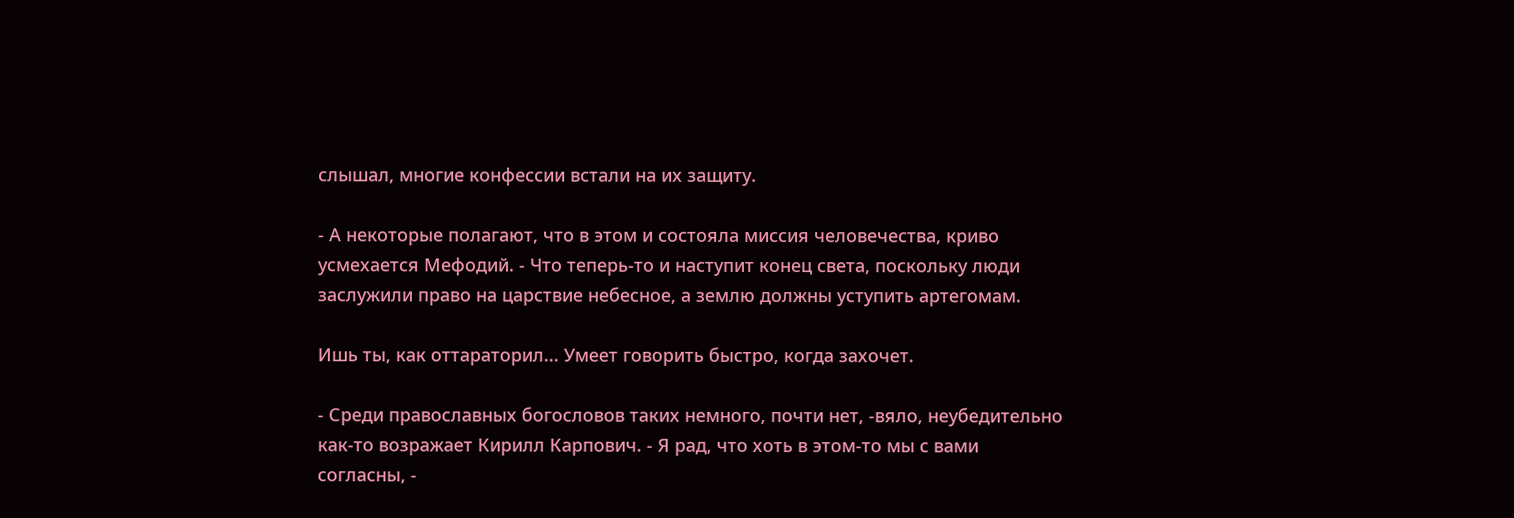слышал, многие конфессии встали на их защиту.

- А некоторые полагают, что в этом и состояла миссия человечества, криво усмехается Мефодий. - Что теперь-то и наступит конец света, поскольку люди заслужили право на царствие небесное, а землю должны уступить артегомам.

Ишь ты, как оттараторил... Умеет говорить быстро, когда захочет.

- Среди православных богословов таких немного, почти нет, -вяло, неубедительно как-то возражает Кирилл Карпович. - Я рад, что хоть в этом-то мы с вами согласны, -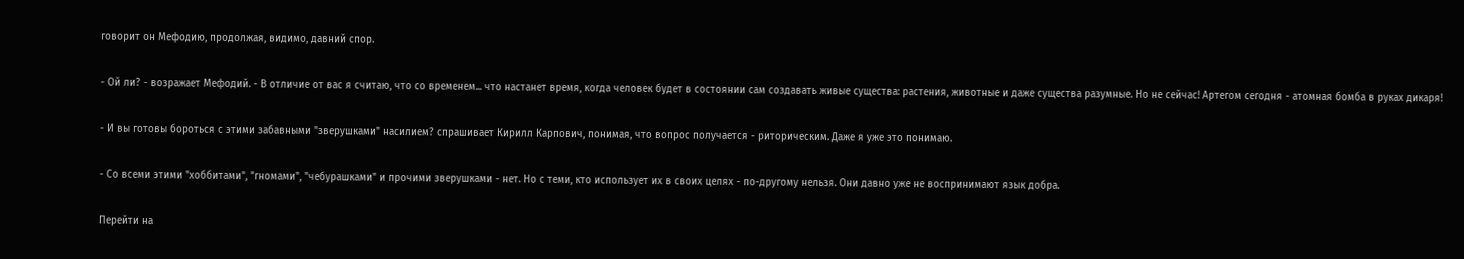говорит он Мефодию, продолжая, видимо, давний спор.

- Ой ли? - возражает Мефодий. - В отличие от вас я считаю, что со временем... что настанет время, когда человек будет в состоянии сам создавать живые существа: растения, животные и даже существа разумные. Но не сейчас! Артегом сегодня - атомная бомба в руках дикаря!

- И вы готовы бороться с этими забавными "зверушками" насилием? спрашивает Кирилл Карпович, понимая, что вопрос получается - риторическим. Даже я уже это понимаю.

- Со всеми этими "хоббитами", "гномами", "чебурашками" и прочими зверушками - нет. Но с теми, кто использует их в своих целях - по-другому нельзя. Они давно уже не воспринимают язык добра.

Перейти на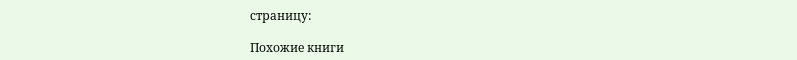страницу:

Похожие книги